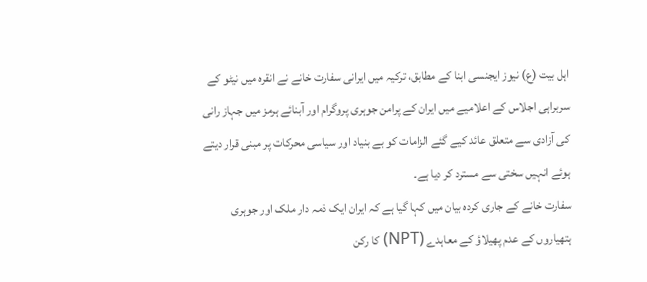اہل بیت (ع) نیوز ایجنسی ابنا کے مطابق، ترکیہ میں ایرانی سفارت خانے نے انقرہ میں نیٹو کے سربراہی اجلاس کے اعلامیے میں ایران کے پرامن جوہری پروگرام اور آبنائے ہرمز میں جہاز رانی کی آزادی سے متعلق عائد کیے گئے الزامات کو بے بنیاد اور سیاسی محرکات پر مبنی قرار دیتے ہوئے انہیں سختی سے مسترد کر دیا ہے۔
سفارت خانے کے جاری کردہ بیان میں کہا گیا ہے کہ ایران ایک ذمہ دار ملک اور جوہری ہتھیاروں کے عدم پھیلاؤ کے معاہدے (NPT) کا رکن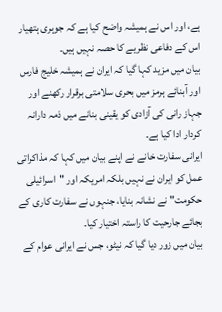ہے، اور اس نے ہمیشہ واضح کیا ہے کہ جوہری ہتھیار اس کے دفاعی نظریے کا حصہ نہیں ہیں۔
بیان میں مزید کہا گیا کہ ایران نے ہمیشہ خلیج فارس اور آبنائے ہرمز میں بحری سلامتی برقرار رکھنے اور جہاز رانی کی آزادی کو یقینی بنانے میں ذمہ دارانہ کردار ادا کیا ہے۔
ایرانی سفارت خانے نے اپنے بیان میں کہا کہ مذاکراتی عمل کو ایران نے نہیں بلکہ امریکہ اور "اسرائیلی حکومت" نے نشانہ بنایا، جنہوں نے سفارت کاری کے بجائے جارحیت کا راستہ اختیار کیا۔
بیان میں زور دیا گیا کہ نیٹو، جس نے ایرانی عوام کے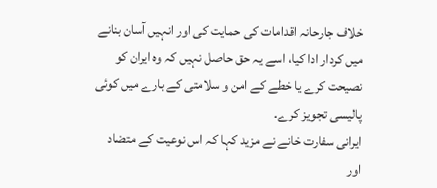خلاف جارحانہ اقدامات کی حمایت کی اور انہیں آسان بنانے میں کردار ادا کیا، اسے یہ حق حاصل نہیں کہ وہ ایران کو نصیحت کرے یا خطے کے امن و سلامتی کے بارے میں کوئی پالیسی تجویز کرے۔
ایرانی سفارت خانے نے مزید کہا کہ اس نوعیت کے متضاد اور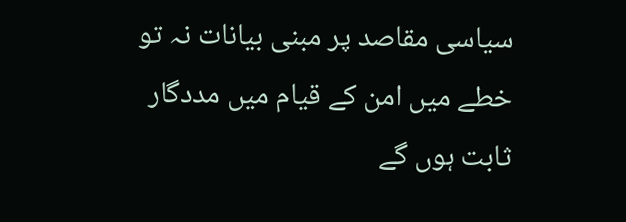سیاسی مقاصد پر مبنی بیانات نہ تو خطے میں امن کے قیام میں مددگار ثابت ہوں گے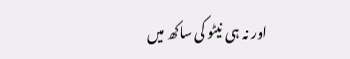اور نہ ہی نیٹو کی ساکھ میں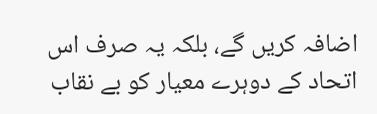اضافہ کریں گے، بلکہ یہ صرف اس اتحاد کے دوہرے معیار کو بے نقاب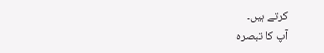کرتے ہیں۔
آپ کا تبصرہ